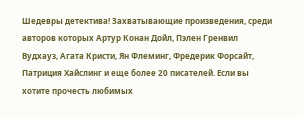Шедевры детектива! Захватывающие произведения, среди авторов которых Артур Конан Дойл, Пэлен Гренвил Вудхауз, Агата Кристи, Ян Флеминг, Фредерик Форсайт, Патриция Хайслинг и еще более 20 писателей. Если вы хотите прочесть любимых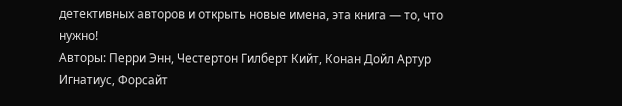детективных авторов и открыть новые имена, эта книга — то, что нужно!
Авторы: Перри Энн, Честертон Гилберт Кийт, Конан Дойл Артур Игнатиус, Форсайт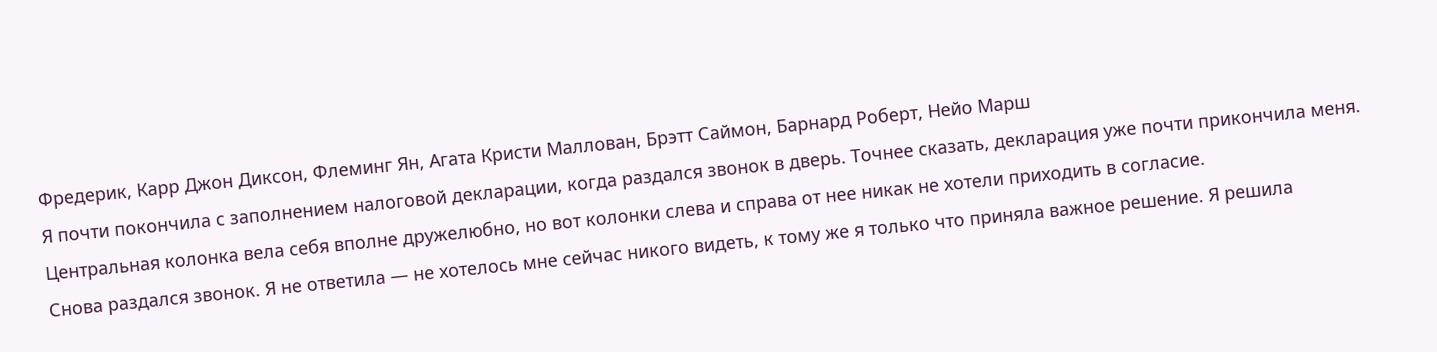Фредерик, Карр Джон Диксон, Флеминг Ян, Агата Кристи Маллован, Брэтт Саймон, Барнард Роберт, Нейо Марш
Я почти покончила с заполнением налоговой декларации, когда раздался звонок в дверь. Точнее сказать, декларация уже почти прикончила меня. Центральная колонка вела себя вполне дружелюбно, но вот колонки слева и справа от нее никак не хотели приходить в согласие.
Снова раздался звонок. Я не ответила — не хотелось мне сейчас никого видеть, к тому же я только что приняла важное решение. Я решила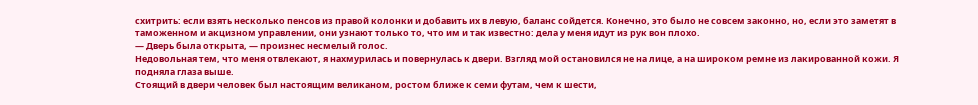схитрить: если взять несколько пенсов из правой колонки и добавить их в левую, баланс сойдется. Конечно, это было не совсем законно, но, если это заметят в таможенном и акцизном управлении, они узнают только то, что им и так известно: дела у меня идут из рук вон плохо.
— Дверь была открыта, — произнес несмелый голос.
Недовольная тем, что меня отвлекают, я нахмурилась и повернулась к двери. Взгляд мой остановился не на лице, а на широком ремне из лакированной кожи. Я подняла глаза выше.
Стоящий в двери человек был настоящим великаном, ростом ближе к семи футам, чем к шести,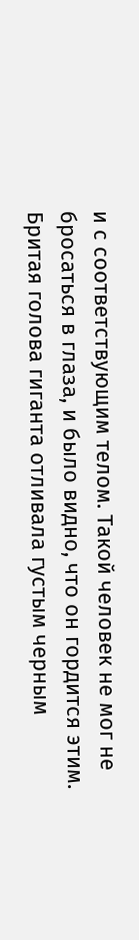и с соответствующим телом. Такой человек не мог не бросаться в глаза, и было видно, что он гордится этим. Бритая голова гиганта отливала густым черным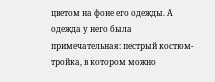цветом на фоне его одежды. А одежда у него была примечательная: пестрый костюм-тройка, в котором можно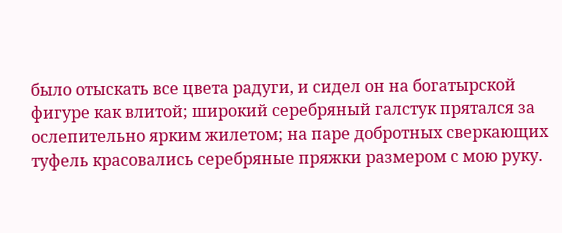было отыскать все цвета радуги, и сидел он на богатырской фигуре как влитой; широкий серебряный галстук прятался за ослепительно ярким жилетом; на паре добротных сверкающих туфель красовались серебряные пряжки размером с мою руку.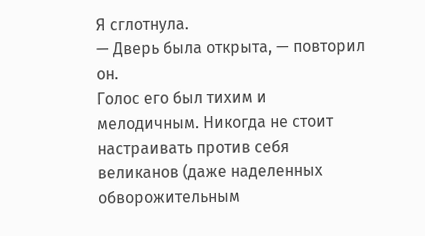Я сглотнула.
— Дверь была открыта, — повторил он.
Голос его был тихим и мелодичным. Никогда не стоит настраивать против себя великанов (даже наделенных обворожительным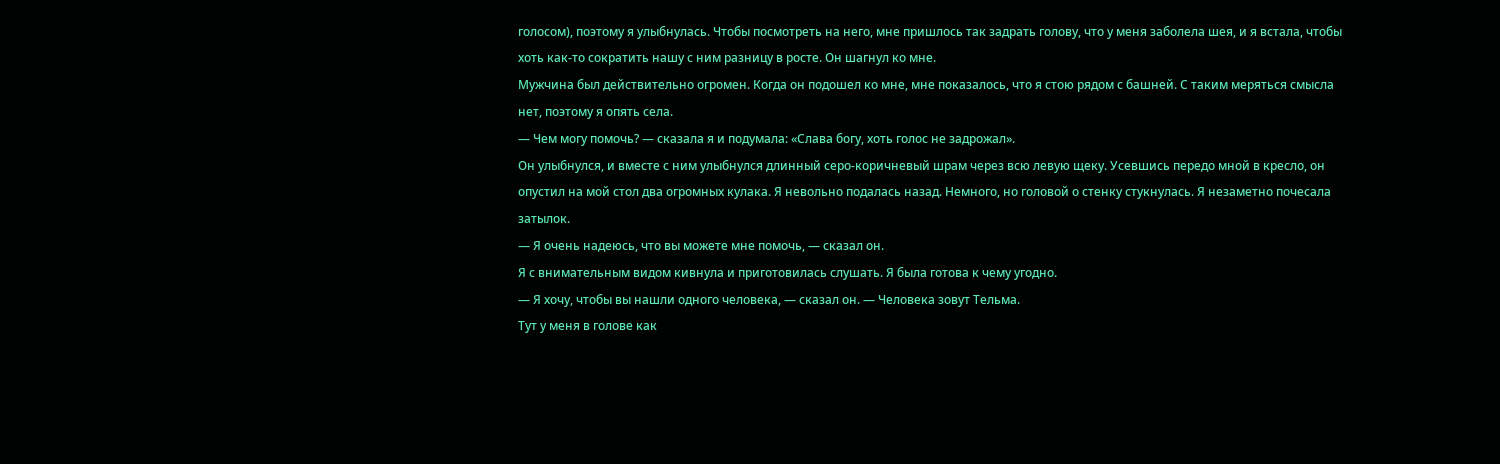голосом), поэтому я улыбнулась. Чтобы посмотреть на него, мне пришлось так задрать голову, что у меня заболела шея, и я встала, чтобы хоть как-то сократить нашу с ним разницу в росте. Он шагнул ко мне.
Мужчина был действительно огромен. Когда он подошел ко мне, мне показалось, что я стою рядом с башней. С таким меряться смысла нет, поэтому я опять села.
— Чем могу помочь? — сказала я и подумала: «Слава богу, хоть голос не задрожал».
Он улыбнулся, и вместе с ним улыбнулся длинный серо-коричневый шрам через всю левую щеку. Усевшись передо мной в кресло, он опустил на мой стол два огромных кулака. Я невольно подалась назад. Немного, но головой о стенку стукнулась. Я незаметно почесала затылок.
— Я очень надеюсь, что вы можете мне помочь, — сказал он.
Я с внимательным видом кивнула и приготовилась слушать. Я была готова к чему угодно.
— Я хочу, чтобы вы нашли одного человека, — сказал он. — Человека зовут Тельма.
Тут у меня в голове как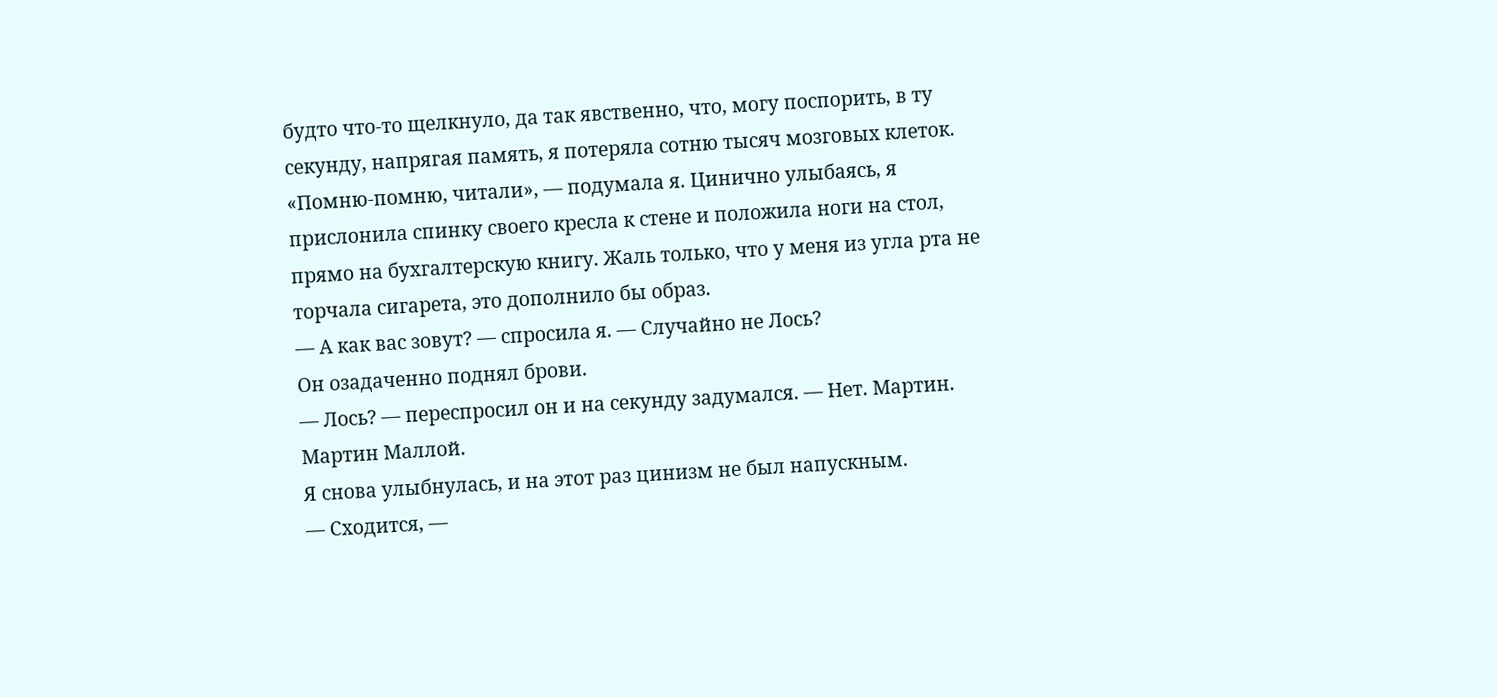будто что-то щелкнуло, да так явственно, что, могу поспорить, в ту секунду, напрягая память, я потеряла сотню тысяч мозговых клеток. «Помню-помню, читали», — подумала я. Цинично улыбаясь, я прислонила спинку своего кресла к стене и положила ноги на стол, прямо на бухгалтерскую книгу. Жаль только, что у меня из угла рта не торчала сигарета, это дополнило бы образ.
— А как вас зовут? — спросила я. — Случайно не Лось?
Он озадаченно поднял брови.
— Лось? — переспросил он и на секунду задумался. — Нет. Мартин. Мартин Маллой.
Я снова улыбнулась, и на этот раз цинизм не был напускным.
— Сходится, —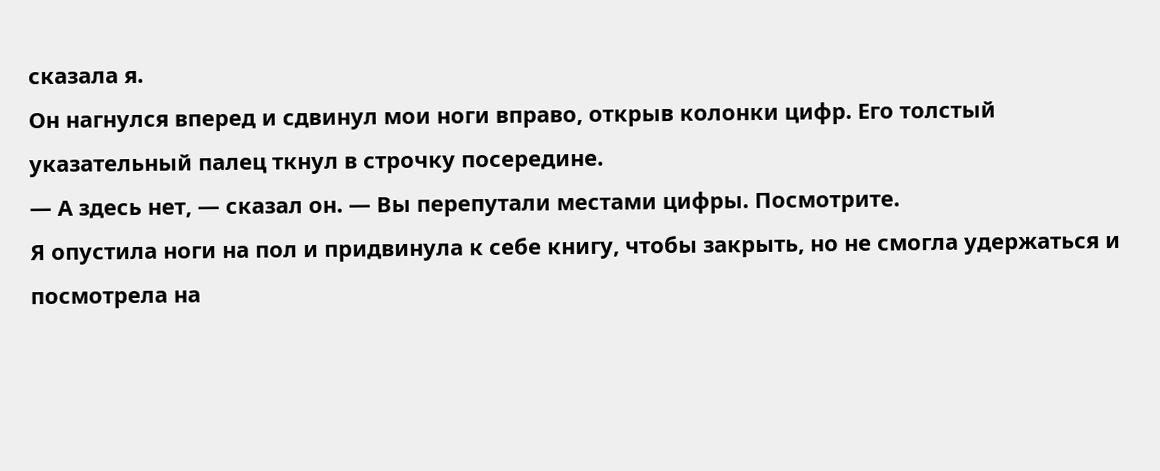сказала я.
Он нагнулся вперед и сдвинул мои ноги вправо, открыв колонки цифр. Его толстый указательный палец ткнул в строчку посередине.
— А здесь нет, — сказал он. — Вы перепутали местами цифры. Посмотрите.
Я опустила ноги на пол и придвинула к себе книгу, чтобы закрыть, но не смогла удержаться и посмотрела на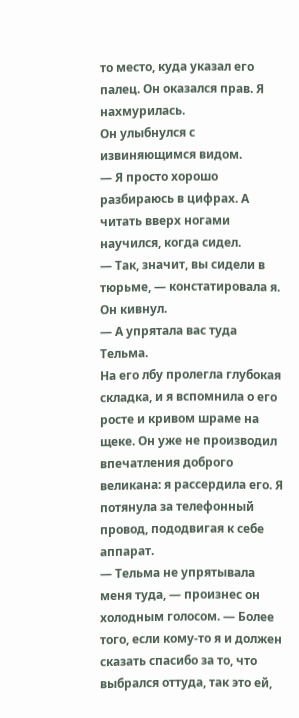то место, куда указал его палец. Он оказался прав. Я нахмурилась.
Он улыбнулся с извиняющимся видом.
— Я просто хорошо разбираюсь в цифрах. А читать вверх ногами научился, когда сидел.
— Так, значит, вы сидели в тюрьме, — констатировала я.
Он кивнул.
— А упрятала вас туда Тельма.
На его лбу пролегла глубокая складка, и я вспомнила о его росте и кривом шраме на щеке. Он уже не производил впечатления доброго великана: я рассердила его. Я потянула за телефонный провод, пододвигая к себе аппарат.
— Тельма не упрятывала меня туда, — произнес он холодным голосом. — Более того, если кому-то я и должен сказать спасибо за то, что выбрался оттуда, так это ей,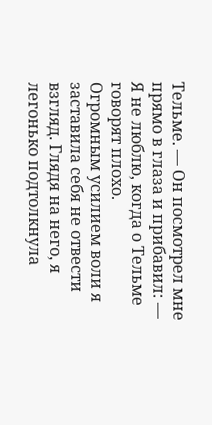Тельме. — Он посмотрел мне прямо в глаза и прибавил: — Я не люблю, когда о Тельме говорят плохо.
Огромным усилием воли я заставила себя не отвести взгляд. Глядя на него, я легонько подтолкнула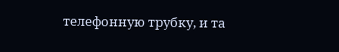телефонную трубку, и та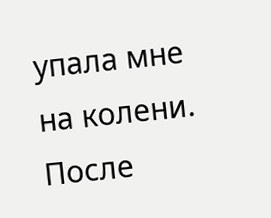упала мне на колени. После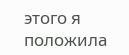этого я положила